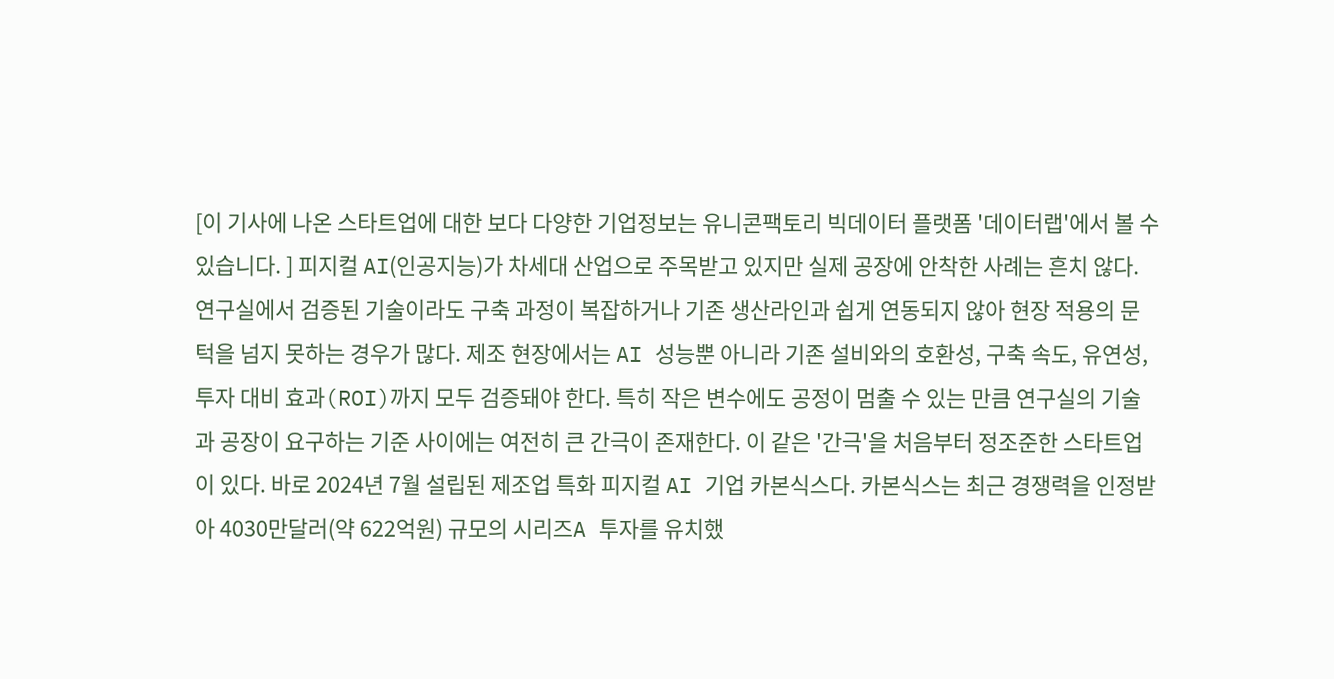[이 기사에 나온 스타트업에 대한 보다 다양한 기업정보는 유니콘팩토리 빅데이터 플랫폼 '데이터랩'에서 볼 수 있습니다. ] 피지컬 AI(인공지능)가 차세대 산업으로 주목받고 있지만 실제 공장에 안착한 사례는 흔치 않다. 연구실에서 검증된 기술이라도 구축 과정이 복잡하거나 기존 생산라인과 쉽게 연동되지 않아 현장 적용의 문턱을 넘지 못하는 경우가 많다. 제조 현장에서는 AI 성능뿐 아니라 기존 설비와의 호환성, 구축 속도, 유연성, 투자 대비 효과(ROI)까지 모두 검증돼야 한다. 특히 작은 변수에도 공정이 멈출 수 있는 만큼 연구실의 기술과 공장이 요구하는 기준 사이에는 여전히 큰 간극이 존재한다. 이 같은 '간극'을 처음부터 정조준한 스타트업이 있다. 바로 2024년 7월 설립된 제조업 특화 피지컬 AI 기업 카본식스다. 카본식스는 최근 경쟁력을 인정받아 4030만달러(약 622억원) 규모의 시리즈A 투자를 유치했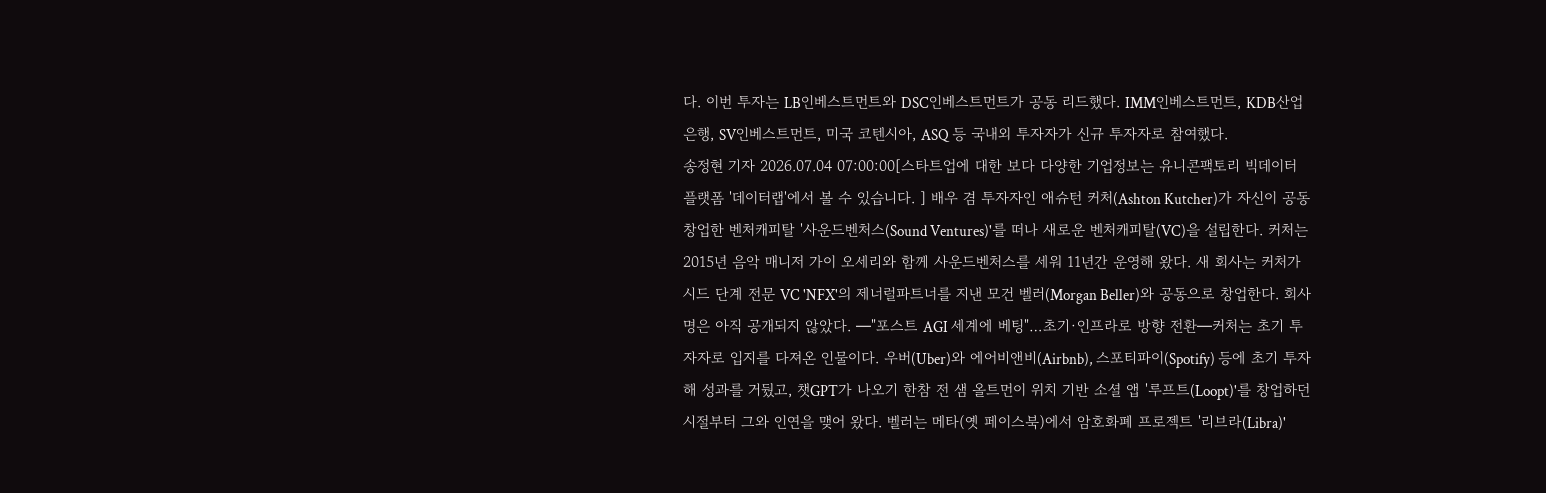다. 이번 투자는 LB인베스트먼트와 DSC인베스트먼트가 공동 리드했다. IMM인베스트먼트, KDB산업은행, SV인베스트먼트, 미국 코텐시아, ASQ 등 국내외 투자자가 신규 투자자로 참여했다.
송정현 기자 2026.07.04 07:00:00[스타트업에 대한 보다 다양한 기업정보는 유니콘팩토리 빅데이터 플랫폼 '데이터랩'에서 볼 수 있습니다. ] 배우 겸 투자자인 애슈턴 커처(Ashton Kutcher)가 자신이 공동창업한 벤처캐피탈 '사운드벤처스(Sound Ventures)'를 떠나 새로운 벤처캐피탈(VC)을 설립한다. 커처는 2015년 음악 매니저 가이 오세리와 함께 사운드벤처스를 세워 11년간 운영해 왔다. 새 회사는 커처가 시드 단계 전문 VC 'NFX'의 제너럴파트너를 지낸 모건 벨러(Morgan Beller)와 공동으로 창업한다. 회사명은 아직 공개되지 않았다. ━"포스트 AGI 세계에 베팅"…초기·인프라로 방향 전환━커처는 초기 투자자로 입지를 다져온 인물이다. 우버(Uber)와 에어비앤비(Airbnb), 스포티파이(Spotify) 등에 초기 투자해 성과를 거뒀고, 챗GPT가 나오기 한참 전 샘 올트먼이 위치 기반 소셜 앱 '루프트(Loopt)'를 창업하던 시절부터 그와 인연을 맺어 왔다. 벨러는 메타(옛 페이스북)에서 암호화폐 프로젝트 '리브라(Libra)'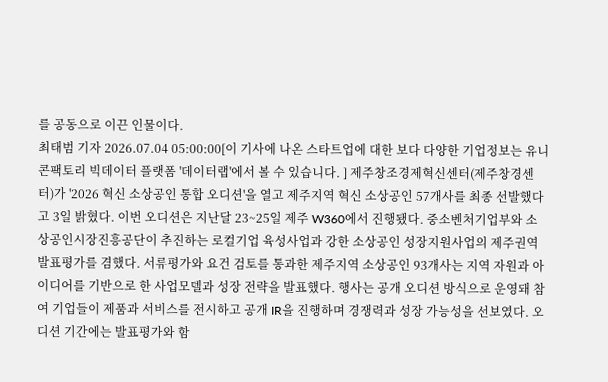를 공동으로 이끈 인물이다.
최태범 기자 2026.07.04 05:00:00[이 기사에 나온 스타트업에 대한 보다 다양한 기업정보는 유니콘팩토리 빅데이터 플랫폼 '데이터랩'에서 볼 수 있습니다. ] 제주창조경제혁신센터(제주창경센터)가 '2026 혁신 소상공인 통합 오디션'을 열고 제주지역 혁신 소상공인 57개사를 최종 선발했다고 3일 밝혔다. 이번 오디션은 지난달 23~25일 제주 W360에서 진행됐다. 중소벤처기업부와 소상공인시장진흥공단이 추진하는 로컬기업 육성사업과 강한 소상공인 성장지원사업의 제주권역 발표평가를 겸했다. 서류평가와 요건 검토를 통과한 제주지역 소상공인 93개사는 지역 자원과 아이디어를 기반으로 한 사업모델과 성장 전략을 발표했다. 행사는 공개 오디션 방식으로 운영돼 참여 기업들이 제품과 서비스를 전시하고 공개 IR을 진행하며 경쟁력과 성장 가능성을 선보였다. 오디션 기간에는 발표평가와 함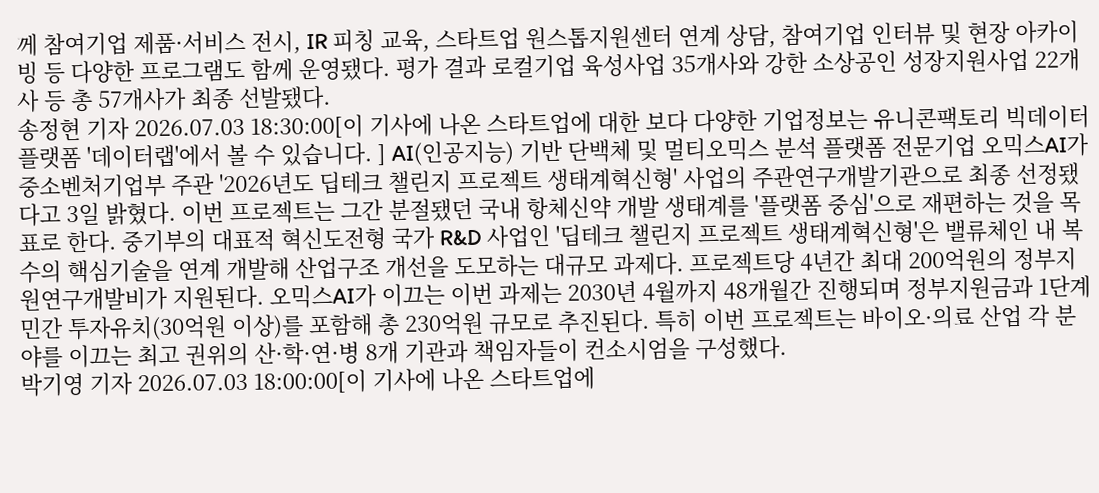께 참여기업 제품·서비스 전시, IR 피칭 교육, 스타트업 원스톱지원센터 연계 상담, 참여기업 인터뷰 및 현장 아카이빙 등 다양한 프로그램도 함께 운영됐다. 평가 결과 로컬기업 육성사업 35개사와 강한 소상공인 성장지원사업 22개사 등 총 57개사가 최종 선발됐다.
송정현 기자 2026.07.03 18:30:00[이 기사에 나온 스타트업에 대한 보다 다양한 기업정보는 유니콘팩토리 빅데이터 플랫폼 '데이터랩'에서 볼 수 있습니다. ] AI(인공지능) 기반 단백체 및 멀티오믹스 분석 플랫폼 전문기업 오믹스AI가 중소벤처기업부 주관 '2026년도 딥테크 챌린지 프로젝트 생태계혁신형' 사업의 주관연구개발기관으로 최종 선정됐다고 3일 밝혔다. 이번 프로젝트는 그간 분절됐던 국내 항체신약 개발 생태계를 '플랫폼 중심'으로 재편하는 것을 목표로 한다. 중기부의 대표적 혁신도전형 국가 R&D 사업인 '딥테크 챌린지 프로젝트 생태계혁신형'은 밸류체인 내 복수의 핵심기술을 연계 개발해 산업구조 개선을 도모하는 대규모 과제다. 프로젝트당 4년간 최대 200억원의 정부지원연구개발비가 지원된다. 오믹스AI가 이끄는 이번 과제는 2030년 4월까지 48개월간 진행되며 정부지원금과 1단계 민간 투자유치(30억원 이상)를 포함해 총 230억원 규모로 추진된다. 특히 이번 프로젝트는 바이오·의료 산업 각 분야를 이끄는 최고 권위의 산·학·연·병 8개 기관과 책임자들이 컨소시엄을 구성했다.
박기영 기자 2026.07.03 18:00:00[이 기사에 나온 스타트업에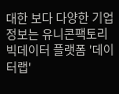대한 보다 다양한 기업정보는 유니콘팩토리 빅데이터 플랫폼 '데이터랩'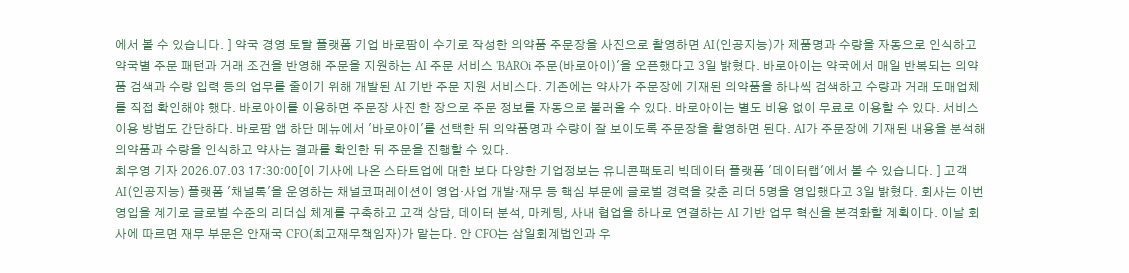에서 볼 수 있습니다. ] 약국 경영 토탈 플랫폼 기업 바로팜이 수기로 작성한 의약품 주문장을 사진으로 촬영하면 AI(인공지능)가 제품명과 수량을 자동으로 인식하고 약국별 주문 패턴과 거래 조건을 반영해 주문을 지원하는 AI 주문 서비스 'BAROi 주문(바로아이)'을 오픈했다고 3일 밝혔다. 바로아이는 약국에서 매일 반복되는 의약품 검색과 수량 입력 등의 업무를 줄이기 위해 개발된 AI 기반 주문 지원 서비스다. 기존에는 약사가 주문장에 기재된 의약품을 하나씩 검색하고 수량과 거래 도매업체를 직접 확인해야 했다. 바로아이를 이용하면 주문장 사진 한 장으로 주문 정보를 자동으로 불러올 수 있다. 바로아이는 별도 비용 없이 무료로 이용할 수 있다. 서비스 이용 방법도 간단하다. 바로팜 앱 하단 메뉴에서 '바로아이'를 선택한 뒤 의약품명과 수량이 잘 보이도록 주문장을 촬영하면 된다. AI가 주문장에 기재된 내용을 분석해 의약품과 수량을 인식하고 약사는 결과를 확인한 뒤 주문을 진행할 수 있다.
최우영 기자 2026.07.03 17:30:00[이 기사에 나온 스타트업에 대한 보다 다양한 기업정보는 유니콘팩토리 빅데이터 플랫폼 '데이터랩'에서 볼 수 있습니다. ] 고객 AI(인공지능) 플랫폼 '채널톡'을 운영하는 채널코퍼레이션이 영업·사업 개발·재무 등 핵심 부문에 글로벌 경력을 갖춘 리더 5명을 영입했다고 3일 밝혔다. 회사는 이번 영입을 계기로 글로벌 수준의 리더십 체계를 구축하고 고객 상담, 데이터 분석, 마케팅, 사내 협업을 하나로 연결하는 AI 기반 업무 혁신을 본격화할 계획이다. 이날 회사에 따르면 재무 부문은 안재국 CFO(최고재무책임자)가 맡는다. 안 CFO는 삼일회계법인과 우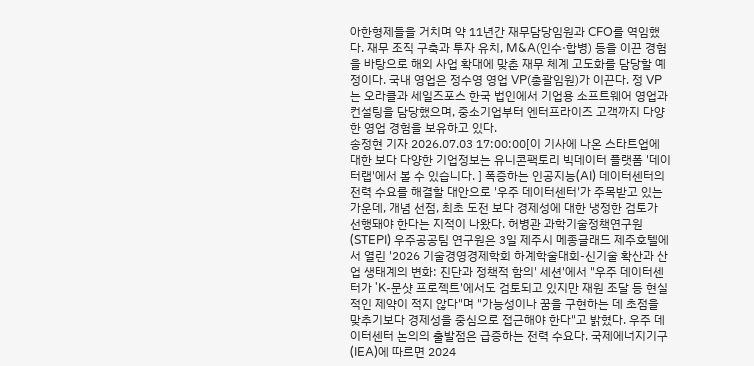아한형제들을 거치며 약 11년간 재무담당임원과 CFO를 역임했다. 재무 조직 구축과 투자 유치, M&A(인수·합병) 등을 이끈 경험을 바탕으로 해외 사업 확대에 맞춘 재무 체계 고도화를 담당할 예정이다. 국내 영업은 정수영 영업 VP(총괄임원)가 이끈다. 정 VP는 오라클과 세일즈포스 한국 법인에서 기업용 소프트웨어 영업과 컨설팅을 담당했으며, 중소기업부터 엔터프라이즈 고객까지 다양한 영업 경험을 보유하고 있다.
송정현 기자 2026.07.03 17:00:00[이 기사에 나온 스타트업에 대한 보다 다양한 기업정보는 유니콘팩토리 빅데이터 플랫폼 '데이터랩'에서 볼 수 있습니다. ] 폭증하는 인공지능(AI) 데이터센터의 전력 수요를 해결할 대안으로 '우주 데이터센터'가 주목받고 있는 가운데, 개념 선점, 최초 도전 보다 경제성에 대한 냉정한 검토가 선행돼야 한다는 지적이 나왔다. 허병관 과학기술정책연구원(STEPI) 우주공공팀 연구원은 3일 제주시 메종글래드 제주호텔에서 열린 '2026 기술경영경제학회 하계학술대회-신기술 확산과 산업 생태계의 변화: 진단과 정책적 함의' 세션'에서 "우주 데이터센터가 'K-문샷 프로젝트'에서도 검토되고 있지만 재원 조달 등 현실적인 제약이 적지 않다"며 "가능성이나 꿈을 구현하는 데 초점을 맞추기보다 경제성을 중심으로 접근해야 한다"고 밝혔다. 우주 데이터센터 논의의 출발점은 급증하는 전력 수요다. 국제에너지기구(IEA)에 따르면 2024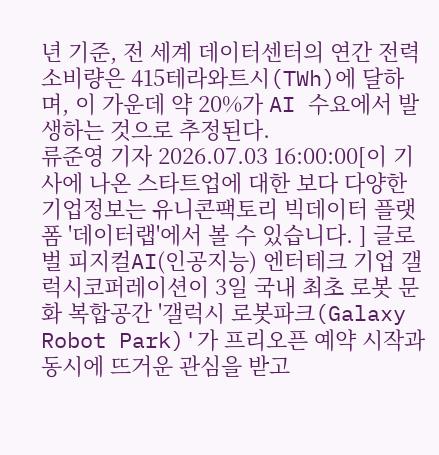년 기준, 전 세계 데이터센터의 연간 전력 소비량은 415테라와트시(TWh)에 달하며, 이 가운데 약 20%가 AI 수요에서 발생하는 것으로 추정된다.
류준영 기자 2026.07.03 16:00:00[이 기사에 나온 스타트업에 대한 보다 다양한 기업정보는 유니콘팩토리 빅데이터 플랫폼 '데이터랩'에서 볼 수 있습니다. ] 글로벌 피지컬AI(인공지능) 엔터테크 기업 갤럭시코퍼레이션이 3일 국내 최초 로봇 문화 복합공간 '갤럭시 로봇파크(Galaxy Robot Park)'가 프리오픈 예약 시작과 동시에 뜨거운 관심을 받고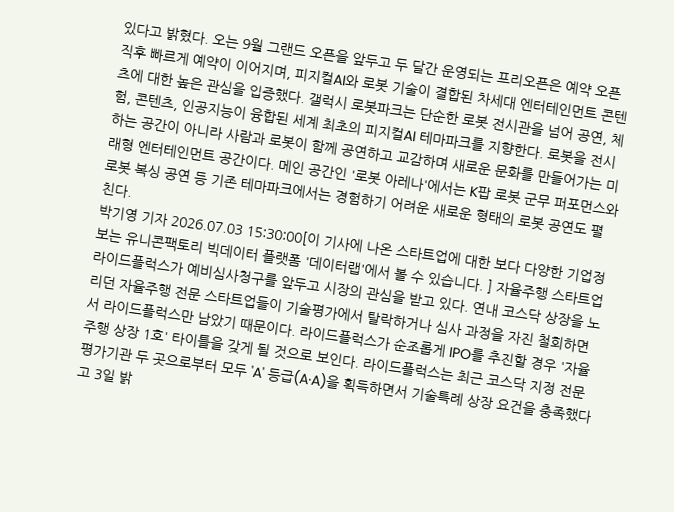있다고 밝혔다. 오는 9월 그랜드 오픈을 앞두고 두 달간 운영되는 프리오픈은 예약 오픈 직후 빠르게 예약이 이어지며, 피지컬AI와 로봇 기술이 결합된 차세대 엔터테인먼트 콘텐츠에 대한 높은 관심을 입증했다. 갤럭시 로봇파크는 단순한 로봇 전시관을 넘어 공연, 체험, 콘텐츠, 인공지능이 융합된 세계 최초의 피지컬AI 테마파크를 지향한다. 로봇을 전시하는 공간이 아니라 사람과 로봇이 함께 공연하고 교감하며 새로운 문화를 만들어가는 미래형 엔터테인먼트 공간이다. 메인 공간인 '로봇 아레나'에서는 K팝 로봇 군무 퍼포먼스와 로봇 복싱 공연 등 기존 테마파크에서는 경험하기 어려운 새로운 형태의 로봇 공연도 펼친다.
박기영 기자 2026.07.03 15:30:00[이 기사에 나온 스타트업에 대한 보다 다양한 기업정보는 유니콘팩토리 빅데이터 플랫폼 '데이터랩'에서 볼 수 있습니다. ] 자율주행 스타트업 라이드플럭스가 예비심사청구를 앞두고 시장의 관심을 받고 있다. 연내 코스닥 상장을 노리던 자율주행 전문 스타트업들이 기술평가에서 탈락하거나 심사 과정을 자진 철회하면서 라이드플럭스만 남았기 때문이다. 라이드플럭스가 순조롭게 IPO를 추진할 경우 '자율주행 상장 1호' 타이틀을 갖게 될 것으로 보인다. 라이드플럭스는 최근 코스닥 지정 전문평가기관 두 곳으로부터 모두 'A' 등급(A·A)을 획득하면서 기술특례 상장 요건을 충족했다고 3일 밝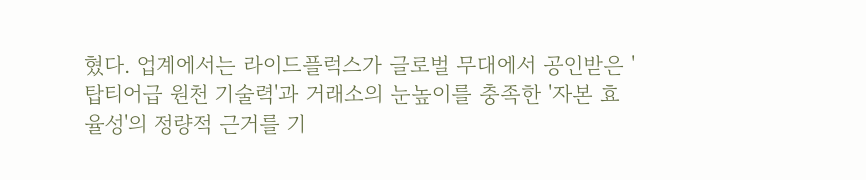혔다. 업계에서는 라이드플럭스가 글로벌 무대에서 공인받은 '탑티어급 원천 기술력'과 거래소의 눈높이를 충족한 '자본 효율성'의 정량적 근거를 기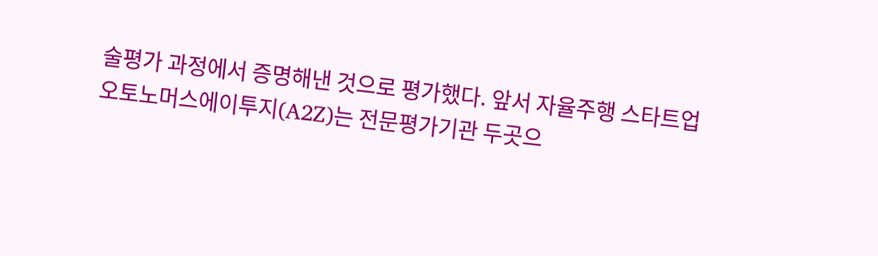술평가 과정에서 증명해낸 것으로 평가했다. 앞서 자율주행 스타트업 오토노머스에이투지(A2Z)는 전문평가기관 두곳으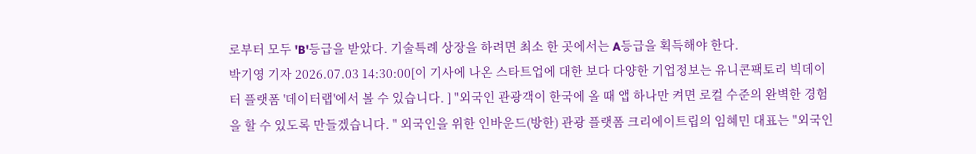로부터 모두 'B'등급을 받았다. 기술특례 상장을 하려면 최소 한 곳에서는 A등급을 획득해야 한다.
박기영 기자 2026.07.03 14:30:00[이 기사에 나온 스타트업에 대한 보다 다양한 기업정보는 유니콘팩토리 빅데이터 플랫폼 '데이터랩'에서 볼 수 있습니다. ] "외국인 관광객이 한국에 올 때 앱 하나만 켜면 로컬 수준의 완벽한 경험을 할 수 있도록 만들겠습니다. " 외국인을 위한 인바운드(방한) 관광 플랫폼 크리에이트립의 임혜민 대표는 "외국인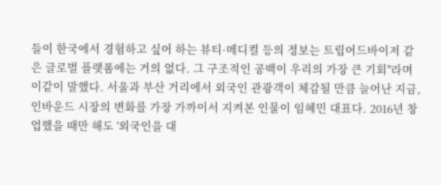들이 한국에서 경험하고 싶어 하는 뷰티·메디컬 등의 정보는 트립어드바이저 같은 글로벌 플랫폼에는 거의 없다. 그 구조적인 공백이 우리의 가장 큰 기회"라며 이같이 말했다. 서울과 부산 거리에서 외국인 관광객이 체감될 만큼 늘어난 지금, 인바운드 시장의 변화를 가장 가까이서 지켜본 인물이 임혜민 대표다. 2016년 창업했을 때만 해도 '외국인을 대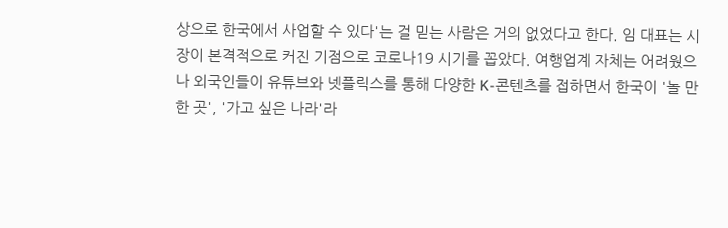상으로 한국에서 사업할 수 있다'는 걸 믿는 사람은 거의 없었다고 한다. 임 대표는 시장이 본격적으로 커진 기점으로 코로나19 시기를 꼽았다. 여행업계 자체는 어려웠으나 외국인들이 유튜브와 넷플릭스를 통해 다양한 K-콘텐츠를 접하면서 한국이 '놀 만한 곳', '가고 싶은 나라'라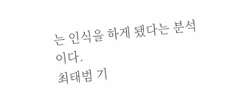는 인식을 하게 됐다는 분석이다.
최태범 기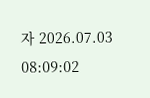자 2026.07.03 08:09:02